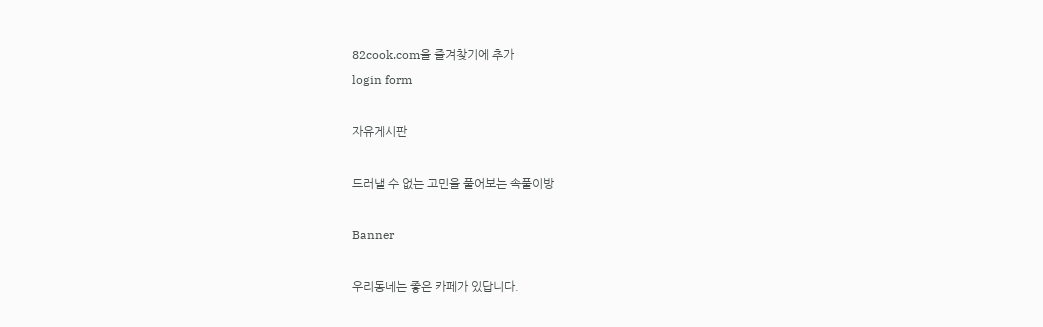82cook.com을 즐겨찾기에 추가
login form

자유게시판

드러낼 수 없는 고민을 풀어보는 속풀이방

Banner

우리동네는 좋은 카페가 있답니다.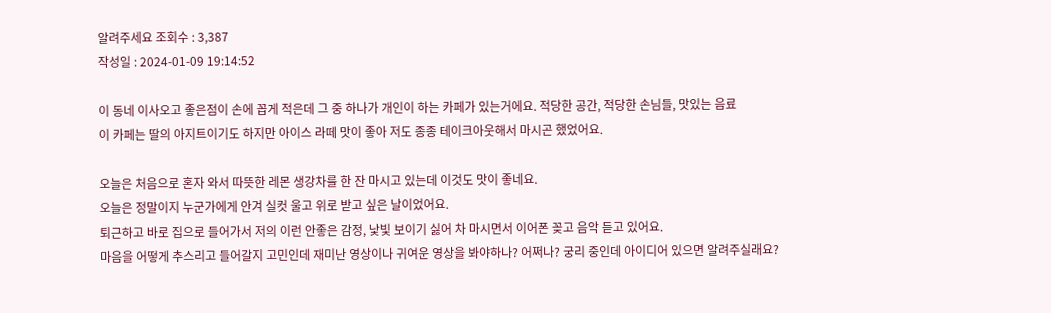알려주세요 조회수 : 3,387
작성일 : 2024-01-09 19:14:52

이 동네 이사오고 좋은점이 손에 꼽게 적은데 그 중 하나가 개인이 하는 카페가 있는거에요. 적당한 공간, 적당한 손님들, 맛있는 음료
이 카페는 딸의 아지트이기도 하지만 아이스 라떼 맛이 좋아 저도 종종 테이크아웃해서 마시곤 했었어요.

오늘은 처음으로 혼자 와서 따뜻한 레몬 생강차를 한 잔 마시고 있는데 이것도 맛이 좋네요.
오늘은 정말이지 누군가에게 안겨 실컷 울고 위로 받고 싶은 날이었어요.
퇴근하고 바로 집으로 들어가서 저의 이런 안좋은 감정, 낯빛 보이기 싫어 차 마시면서 이어폰 꽂고 음악 듣고 있어요.
마음을 어떻게 추스리고 들어갈지 고민인데 재미난 영상이나 귀여운 영상을 봐야하나? 어쩌나? 궁리 중인데 아이디어 있으면 알려주실래요?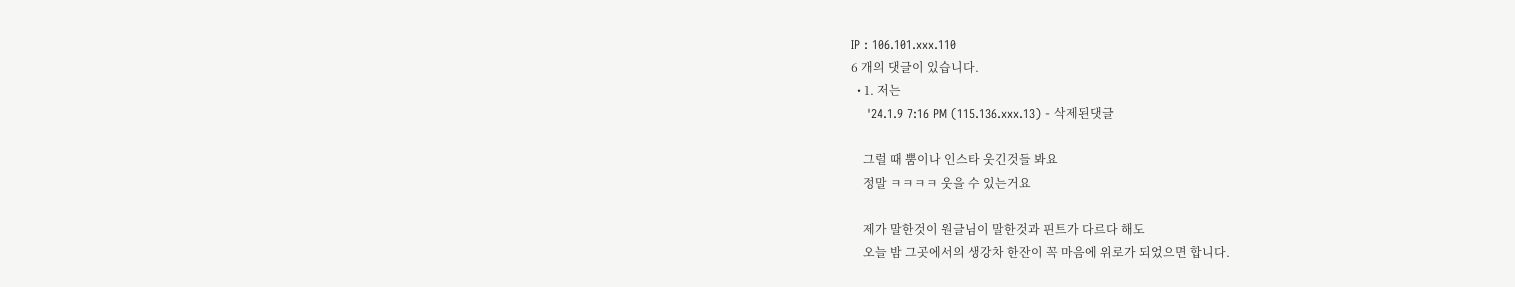IP : 106.101.xxx.110
6 개의 댓글이 있습니다.
  • 1. 저는
    '24.1.9 7:16 PM (115.136.xxx.13) - 삭제된댓글

    그럴 때 뿜이나 인스타 웃긴것들 봐요
    정말 ㅋㅋㅋㅋ 웃을 수 있는거요

    제가 말한것이 원글님이 말한것과 핀트가 다르다 해도
    오늘 밤 그곳에서의 생강차 한잔이 꼭 마음에 위로가 되었으면 합니다.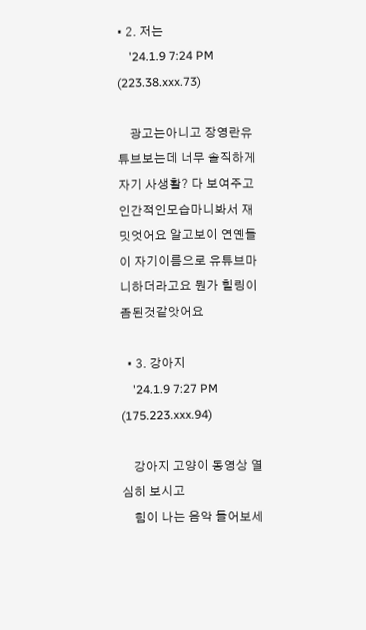• 2. 저는
    '24.1.9 7:24 PM (223.38.xxx.73)

    광고는아니고 장영란유튜브보는데 너무 솔직하게 자기 사생활? 다 보여주고인간적인모습마니봐서 재밋엇어요 알고보이 연옌들이 자기이름으로 유튜브마니하더라고요 뭔가 힐링이좀된것같앗어요

  • 3. 강아지
    '24.1.9 7:27 PM (175.223.xxx.94)

    강아지 고양이 동영상 열심히 보시고
    힘이 나는 음악 들어보세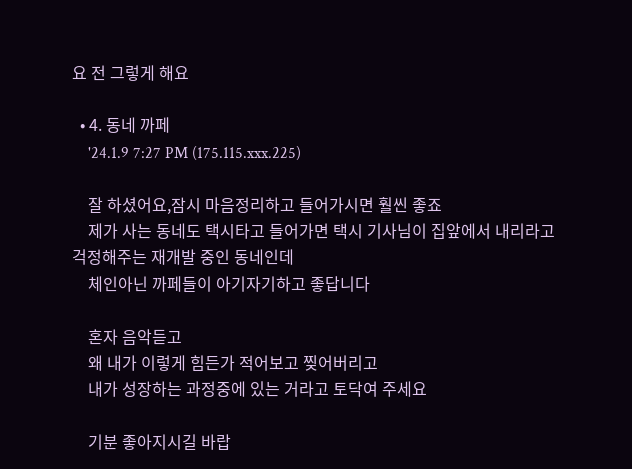요 전 그렇게 해요

  • 4. 동네 까페
    '24.1.9 7:27 PM (175.115.xxx.225)

    잘 하셨어요,잠시 마음정리하고 들어가시면 훨씬 좋죠
    제가 사는 동네도 택시타고 들어가면 택시 기사님이 집앞에서 내리라고 걱정해주는 재개발 중인 동네인데
    체인아닌 까페들이 아기자기하고 좋답니다

    혼자 음악듣고
    왜 내가 이렇게 힘든가 적어보고 찢어버리고
    내가 성장하는 과정중에 있는 거라고 토닥여 주세요

    기분 좋아지시길 바랍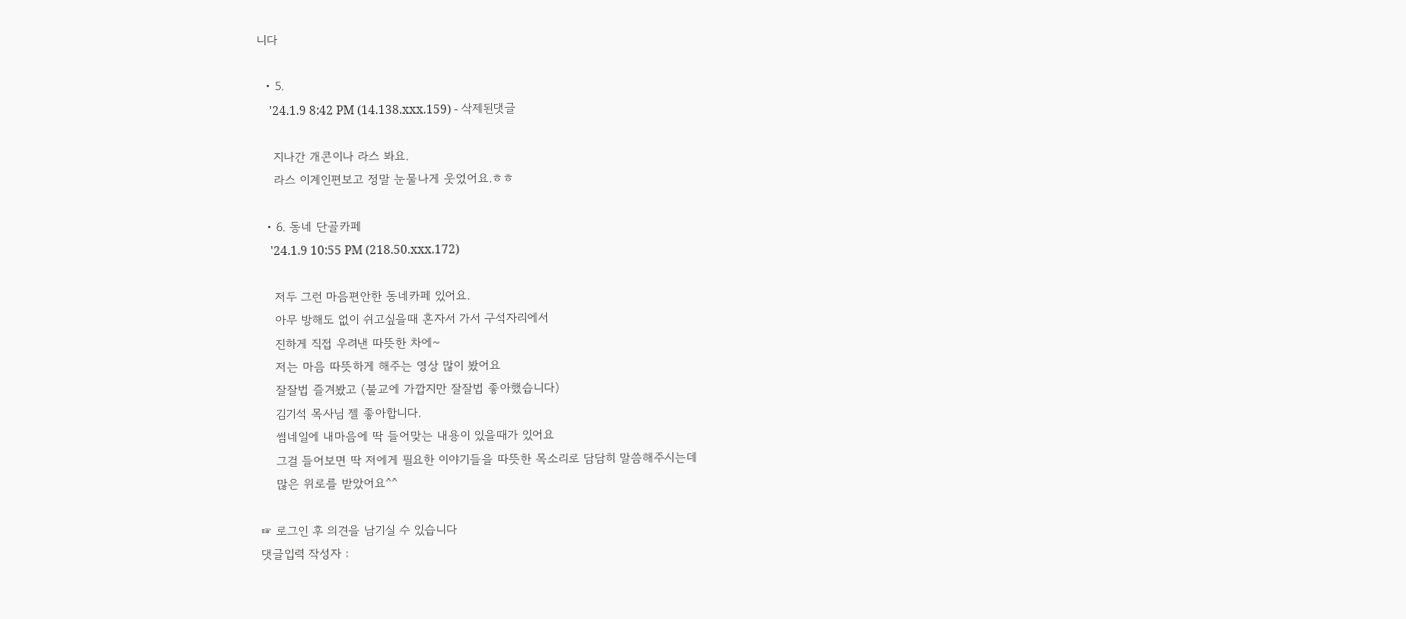니다

  • 5.
    '24.1.9 8:42 PM (14.138.xxx.159) - 삭제된댓글

    지나간 개콘이나 라스 봐요.
    라스 이계인편보고 정말 눈물나게 웃었어요.ㅎㅎ

  • 6. 동네 단골카페
    '24.1.9 10:55 PM (218.50.xxx.172)

    저두 그런 마음편안한 동네카페 있어요.
    아무 방해도 없이 쉬고싶을때 혼자서 가서 구석자리에서
    진하게 직접 우려낸 따뜻한 차에~
    저는 마음 따뜻하게 해주는 영상 많이 봤어요
    잘잘법 즐겨봤고 (불교에 가깝지만 잘잘법 좋아했습니다)
    김기석 목사님 젤 좋아합니다.
    썸네일에 내마음에 딱 들어맞는 내용이 있을때가 있어요
    그걸 들어보면 딱 저에게 필요한 이야기들을 따뜻한 목소리로 담담히 말씀해주시는데
    많은 위로를 받았어요^^

☞ 로그인 후 의견을 남기실 수 있습니다
댓글입력 작성자 :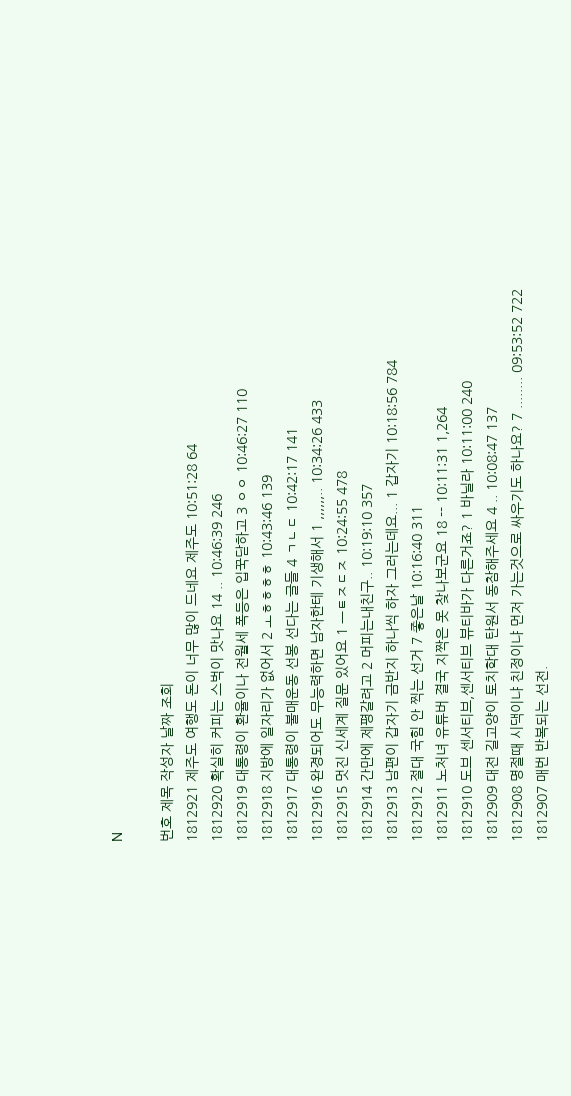N

번호 제목 작성자 날짜 조회
1812921 제주도 여행도 돈이 너무 많이 드네요 제주도 10:51:28 64
1812920 확실히 커피는 스벅이 맛나요 14 .. 10:46:39 246
1812919 대통령이 환율이나 전월세 폭등은 입꾹닫하고 3 ㅇㅇ 10:46:27 110
1812918 지방에 일자리가 없어서 2 ㅗㅎㅎㅎㅎ 10:43:46 139
1812917 대통령이 불매운동 선봉 선다는 글들 4 ㄱㄴㄷ 10:42:17 141
1812916 완경되어도 무능력하면 남자한테 기생해서 1 ,,,,,,.. 10:34:26 433
1812915 멋진 신세계 질문 있어요 1 ㅡㅌㅈㄷㅈ 10:24:55 478
1812914 간만에 제평갈려고 2 머피는내친구.. 10:19:10 357
1812913 남편이 갑자기 금반지 하나씩 하자 그러는데요... 1 갑자기 10:18:56 784
1812912 절대 국힘 안 찍는 선거 7 좋은날 10:16:40 311
1812911 노처녀 유튜버 결국 지짝은 못 찾나보군요 18 -- 10:11:31 1,264
1812910 도브 센서티브,센서티브 뷰티바가 다른거죠? 1 바닐라 10:11:00 240
1812909 대전 길고양이 토치학대 탄원서 동참해주세요 4 .. 10:08:47 137
1812908 명절때 시댁이냐 친정이냐 먼저 가는것으로 싸우기도 하나요? 7 ........ 09:53:52 722
1812907 매번 반복되는 선전.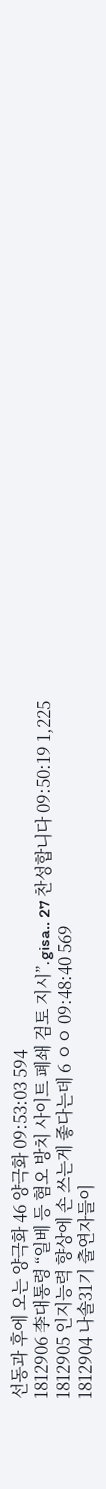선동과 후에 오는 양극화 46 양극화 09:53:03 594
1812906 李대통령 “일베 등 혐오 방치 사이트 폐쇄 검토 지시”.gisa.. 27 찬성합니다 09:50:19 1,225
1812905 인지능력 향상에 손 쓰는게 좋다는데 6 ㅇㅇ 09:48:40 569
1812904 나솔31기 출연자들이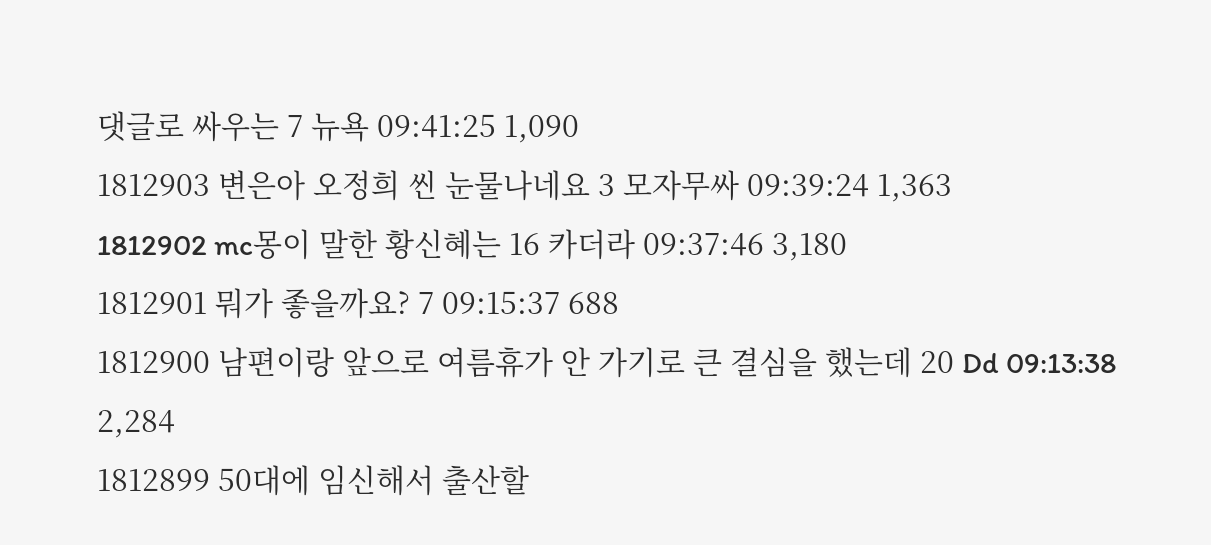댓글로 싸우는 7 뉴욕 09:41:25 1,090
1812903 변은아 오정희 씬 눈물나네요 3 모자무싸 09:39:24 1,363
1812902 mc몽이 말한 황신혜는 16 카더라 09:37:46 3,180
1812901 뭐가 좋을까요? 7 09:15:37 688
1812900 남편이랑 앞으로 여름휴가 안 가기로 큰 결심을 했는데 20 Dd 09:13:38 2,284
1812899 50대에 임신해서 출산할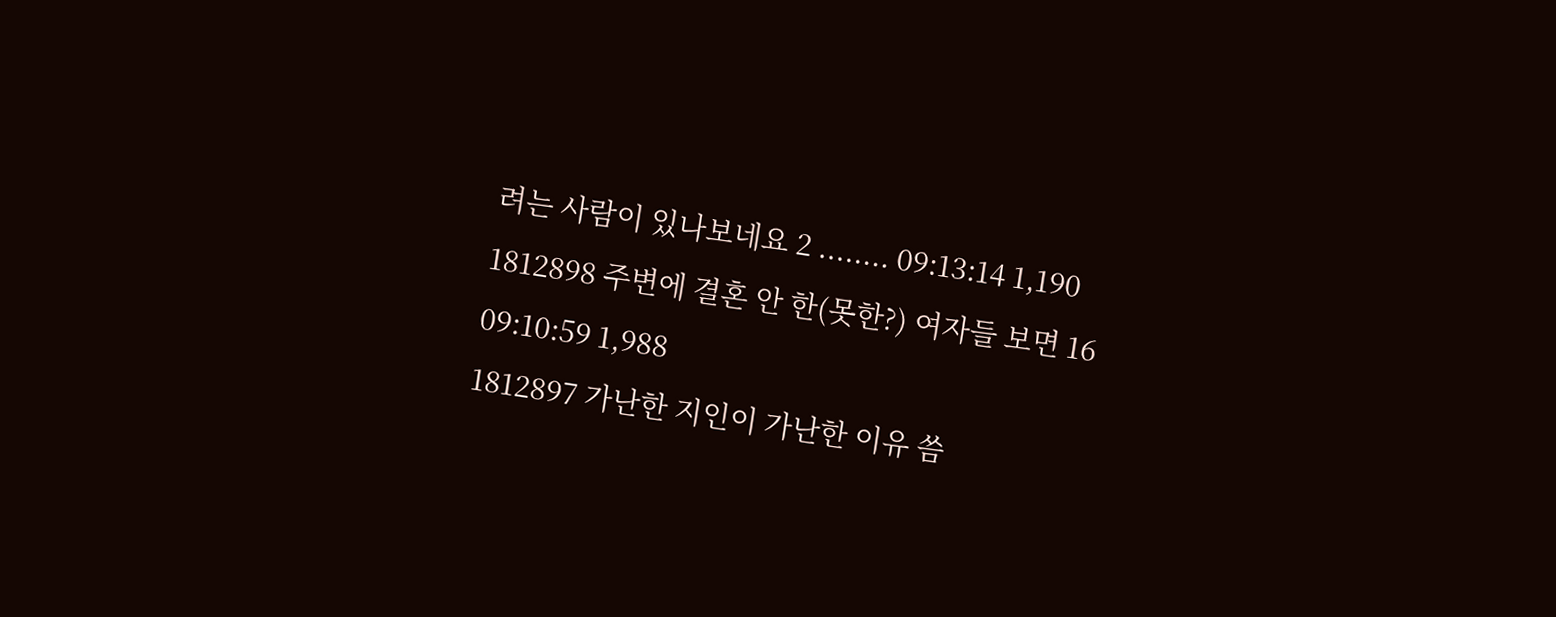려는 사람이 있나보네요 2 ........ 09:13:14 1,190
1812898 주변에 결혼 안 한(못한?) 여자들 보면 16 09:10:59 1,988
1812897 가난한 지인이 가난한 이유 씀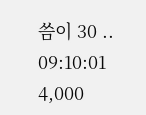씀이 30 .. 09:10:01 4,000